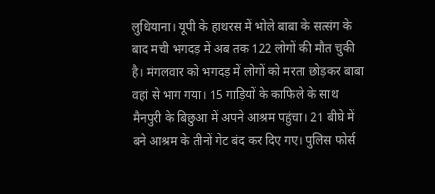लुधियाना। यूपी के हाथरस में भोले बाबा के सत्संग के बाद मची भगदड़ में अब तक 122 लोगों की मौत चुकी है। मंगलवार को भगदड़ में लोगों को मरता छोड़कर बाबा वहां से भाग गया। 15 गाड़ियों के काफिले के साथ मैनपुरी के बिछुआ में अपने आश्रम पहुंचा। 21 बीघे में बने आश्रम के तीनों गेट बंद कर दिए गए। पुलिस फोर्स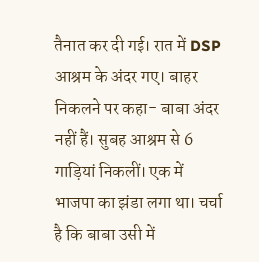तैनात कर दी गई। रात में DSP आश्रम के अंदर गए। बाहर निकलने पर कहा- बाबा अंदर नहीं हैं। सुबह आश्रम से 6 गाड़ियां निकलीं। एक में भाजपा का झंडा लगा था। चर्चा है कि बाबा उसी में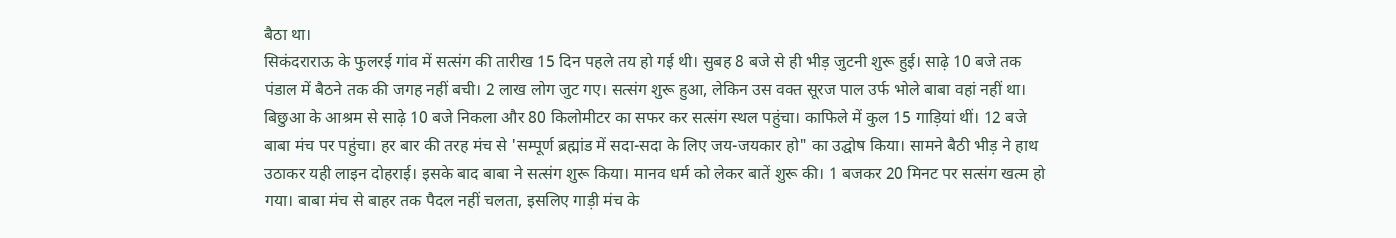बैठा था।
सिकंदराराऊ के फुलरई गांव में सत्संग की तारीख 15 दिन पहले तय हो गई थी। सुबह 8 बजे से ही भीड़ जुटनी शुरू हुई। साढ़े 10 बजे तक पंडाल में बैठने तक की जगह नहीं बची। 2 लाख लोग जुट गए। सत्संग शुरू हुआ, लेकिन उस वक्त सूरज पाल उर्फ भोले बाबा वहां नहीं था। बिछुआ के आश्रम से साढ़े 10 बजे निकला और 80 किलोमीटर का सफर कर सत्संग स्थल पहुंचा। काफिले में कुल 15 गाड़ियां थीं। 12 बजे बाबा मंच पर पहुंचा। हर बार की तरह मंच से 'सम्पूर्ण ब्रह्मांड में सदा-सदा के लिए जय-जयकार हो" का उद्घोष किया। सामने बैठी भीड़ ने हाथ उठाकर यही लाइन दोहराई। इसके बाद बाबा ने सत्संग शुरू किया। मानव धर्म को लेकर बातें शुरू की। 1 बजकर 20 मिनट पर सत्संग खत्म हो गया। बाबा मंच से बाहर तक पैदल नहीं चलता, इसलिए गाड़ी मंच के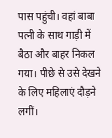पास पहुंची। वहां बाबा पत्नी के साथ गाड़ी में बैठा और बाहर निकल गया। पीछे से उसे देखने के लिए महिलाएं दौड़ने लगीं।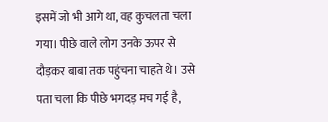इसमें जो भी आगे था, वह कुचलता चला गया। पीछे वाले लोग उनके ऊपर से दौड़कर बाबा तक पहुंचना चाहते थे। उसे पता चला कि पीछे भगदड़ मच गई है,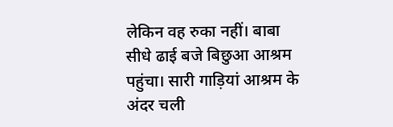लेकिन वह रुका नहीं। बाबा सीधे ढाई बजे बिछुआ आश्रम पहुंचा। सारी गाड़ियां आश्रम के अंदर चली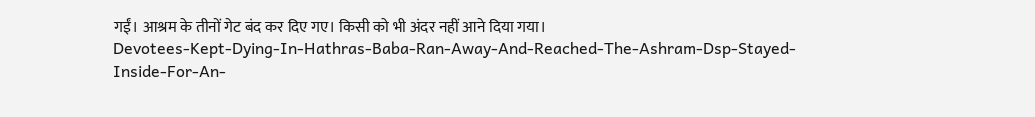गईं। आश्रम के तीनों गेट बंद कर दिए गए। किसी को भी अंदर नहीं आने दिया गया।
Devotees-Kept-Dying-In-Hathras-Baba-Ran-Away-And-Reached-The-Ashram-Dsp-Stayed-Inside-For-An-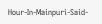Hour-In-Mainpuri-Said-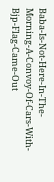Baba-Is-Not-Here-In-The-Morning-A-Convoy-Of-Cars-With-Bjp-Flag-Came-Out